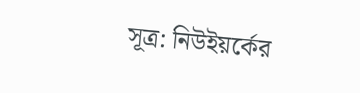সূত্র: নিউইয়র্কের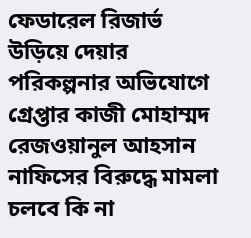ফেডারেল রিজার্ভ উড়িয়ে দেয়ার পরিকল্পনার অভিযোগে গ্রেপ্তার কাজী মোহাম্মদ রেজওয়ানুল আহসান নাফিসের বিরুদ্ধে মামলা চলবে কি না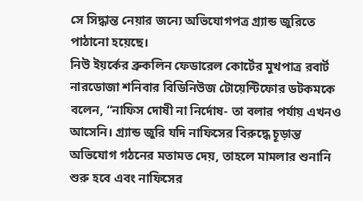সে সিদ্ধান্ত নেয়ার জন্যে অভিযোগপত্র গ্র্যান্ড জুরিতে পাঠানো হয়েছে।
নিউ ইয়র্কের ব্রুকলিন ফেডারেল কোর্টের মুখপাত্র রবার্ট নারডোজা শনিবার বিডিনিউজ টোয়েন্টিফোর ডটকমকে বলেন, “নাফিস দোষী না নির্দোষ- তা বলার পর্যায় এখনও আসেনি। গ্র্যান্ড জুরি যদি নাফিসের বিরুদ্ধে চূড়ান্ত অভিযোগ গঠনের মতামত দেয়, তাহলে মামলার শুনানি শুরু হবে এবং নাফিসের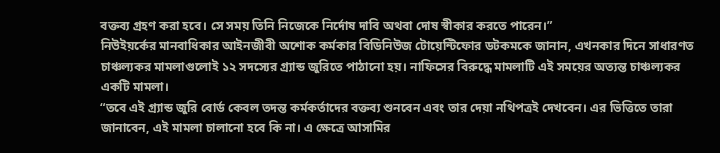বক্তব্য গ্রহণ করা হবে। সে সময় তিনি নিজেকে নির্দোষ দাবি অথবা দোষ স্বীকার করতে পারেন।”
নিউইয়র্কের মানবাধিকার আইনজীবী অশোক কর্মকার বিডিনিউজ টোয়েন্টিফোর ডটকমকে জানান, এখনকার দিনে সাধারণত চাঞ্চল্যকর মামলাগুলোই ১২ সদস্যের গ্র্যান্ড জুরিতে পাঠানো হয়। নাফিসের বিরুদ্ধে মামলাটি এই সময়ের অত্যন্ত চাঞ্চল্যকর একটি মামলা।
“তবে এই গ্র্যান্ড জুরি বোর্ড কেবল তদন্ত কর্মকর্তাদের বক্তব্য শুনবেন এবং তার দেয়া নথিপত্রই দেখবেন। এর ভিত্তিতে তারা জানাবেন, এই মামলা চালানো হবে কি না। এ ক্ষেত্রে আসামির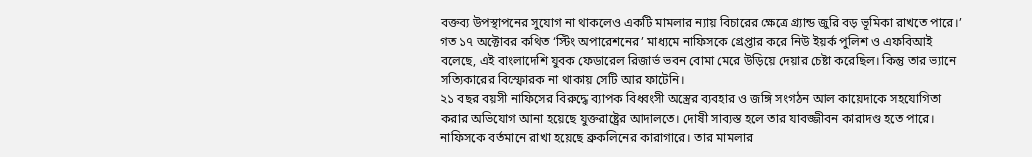বক্তব্য উপস্থাপনের সুযোগ না থাকলেও একটি মামলার ন্যায় বিচারের ক্ষেত্রে গ্র্যান্ড জুরি বড় ভূমিকা রাখতে পারে।’
গত ১৭ অক্টোবর কথিত ‘স্টিং অপারেশনের’ মাধ্যমে নাফিসকে গ্রেপ্তার করে নিউ ইয়র্ক পুলিশ ও এফবিআই বলেছে, এই বাংলাদেশি যুবক ফেডারেল রিজার্ভ ভবন বোমা মেরে উড়িয়ে দেয়ার চেষ্টা করেছিল। কিন্তু তার ভ্যানে সত্যিকারের বিস্ফোরক না থাকায় সেটি আর ফাটেনি।
২১ বছর বয়সী নাফিসের বিরুদ্ধে ব্যাপক বিধ্বংসী অস্ত্রের ব্যবহার ও জঙ্গি সংগঠন আল কায়েদাকে সহযোগিতা করার অভিযোগ আনা হয়েছে যুক্তরাষ্ট্রের আদালতে। দোষী সাব্যস্ত হলে তার যাবজ্জীবন কারাদণ্ড হতে পারে।
নাফিসকে বর্তমানে রাখা হয়েছে ব্রুকলিনের কারাগারে। তার মামলার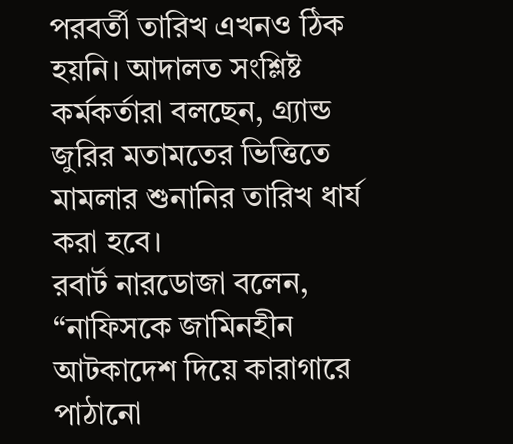পরবর্তী তারিখ এখনও ঠিক হয়নি। আদালত সংশ্লিষ্ট কর্মকর্তারা বলছেন, গ্র্যান্ড জুরির মতামতের ভিত্তিতে মামলার শুনানির তারিখ ধার্য করা হবে।
রবার্ট নারডোজা বলেন, “নাফিসকে জামিনহীন আটকাদেশ দিয়ে কারাগারে পাঠানো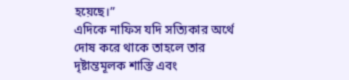হয়েছে।”
এদিকে নাফিস যদি সত্যিকার অর্থে দোষ করে থাকে তাহলে তার দৃষ্টান্তমূলক শাস্তি এবং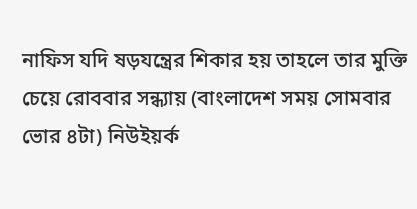নাফিস যদি ষড়যন্ত্রের শিকার হয় তাহলে তার মুক্তি চেয়ে রোববার সন্ধ্যায় (বাংলাদেশ সময় সোমবার ভোর ৪টা) নিউইয়র্ক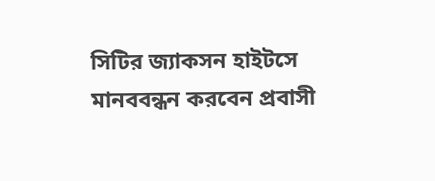সিটির জ্যাকসন হাইটসে মানববন্ধন করবেন প্রবাসী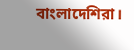বাংলাদেশিরা।